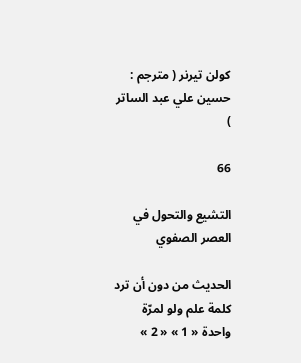كولن تيرنر ( مترجم : حسين علي عبد الساتر )

66

التشيع والتحول في العصر الصفوي

الحديث من دون أن ترد كلمة علم ولو لمرّة واحدة « 1 » « 2 »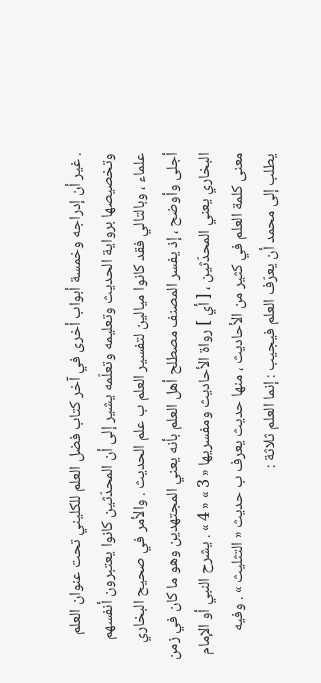. غير أن إدراجه وخمسة أبواب أخرى في آخر كتاب فضل العلم للكليني تحت عنوان العلم وتخصيصها برواية الحديث وتعليمه وتعلّمه يشير إلى أن المحدّثين كانوا يعتبرون أنفسهم علماء ، وبالتالي فقد كانوا ميالين لتفسير العلم ب علم الحديث . والأمر في صحيح البخاري أجلى وأوضح ، إذ يفسر المصنف مصطلح أهل العلم بأنه يعني المجتهدين وهو ما كان في زمن البخاري يعني المحدّثين ، [ أي ] رواة الأحاديث ومفسريها « 3 » « 4 » . يشرح النبي أو الإمام معنى كلمة العلم في كثير من الأحاديث ، منها حديث يعرف ب حديث « التثليث » . وفيه يطلب إلى محمد أن يعرّف العلم فيجيب : إنما العلم ثلاثة :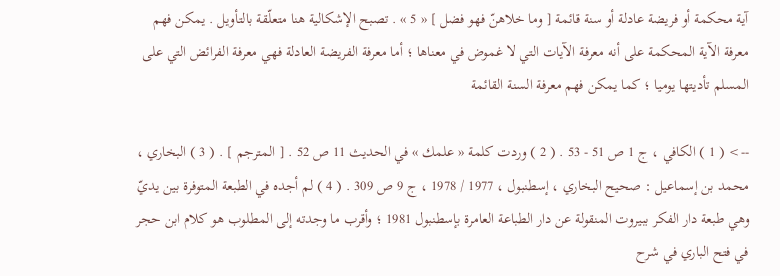آية محكمة أو فريضة عادلة أو سنة قائمة [ وما خلاهنّ فهو فضل ] « 5 » . تصبح الإشكالية هنا متعلّقة بالتأويل . يمكن فهم معرفة الآية المحكمة على أنه معرفة الآيات التي لا غموض في معناها ؛ أما معرفة الفريضة العادلة فهي معرفة الفرائض التي على المسلم تأديتها يوميا ؛ كما يمكن فهم معرفة السنة القائمة

--> ( 1 ) الكافي ، ج 1 ص 51 - 53 . ( 2 ) وردت كلمة « علمك » في الحديث 11 ص 52 . [ المترجم ] . ( 3 ) البخاري ، محمد بن إسماعيل : صحيح البخاري ، إسطنبول ، 1977 / 1978 ، ج 9 ص 309 . ( 4 ) لم أجده في الطبعة المتوفرة بين يديّ وهي طبعة دار الفكر ببيروت المنقولة عن دار الطباعة العامرة بإسطنبول 1981 ؛ وأقرب ما وجدته إلى المطلوب هو كلام ابن حجر في فتح الباري في شرح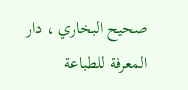صحيح البخاري ، دار المعرفة للطباعة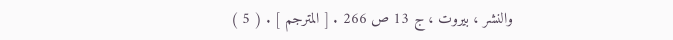والنشر ، بيروت ، ج 13 ص 266 . [ المترجم ] . ( 5 )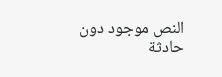النص موجود دون حادثة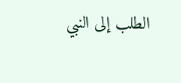الطلب إلى النبي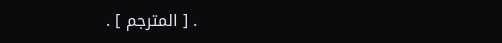. [ المترجم ] .